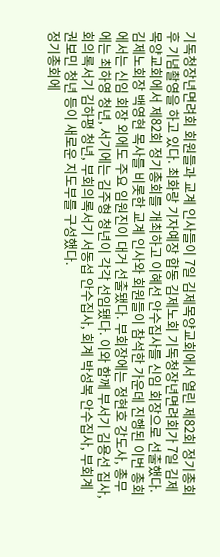기독청장년면려회 회원들과 교계 인사들이 7일 김제목양교회에서 열린 제82회 정기총회 후 기념촬영을 하고 있다. 최화랑 기자예장 합동 김제노회 기독청장년면려회가 7일 김제목양교회에서 제82회 정기총회를 개최하고 이혜선 안수집사를 신임 회장으로 선출했다.
김제노회장 백영현 목사를 비롯한 교계 인사와 회원들이 참석한 가운데 진행된 이번 총회에서는 신임 회장 외에도 주요 임원진이 대거 선출됐다. 부회장에는 정현호 강도사, 총무에는 최하영 청년, 서기에는 김주형 청년이 각각 선임됐다. 이와 함께 부서기 김용선 집사, 회의록서기 김하평 청년, 부회의록서기 서동섭 안수집사, 회계 박성복 안수집사, 부회계 권보민 청년 등이 새로운 지도부를 구성했다.
정기총회에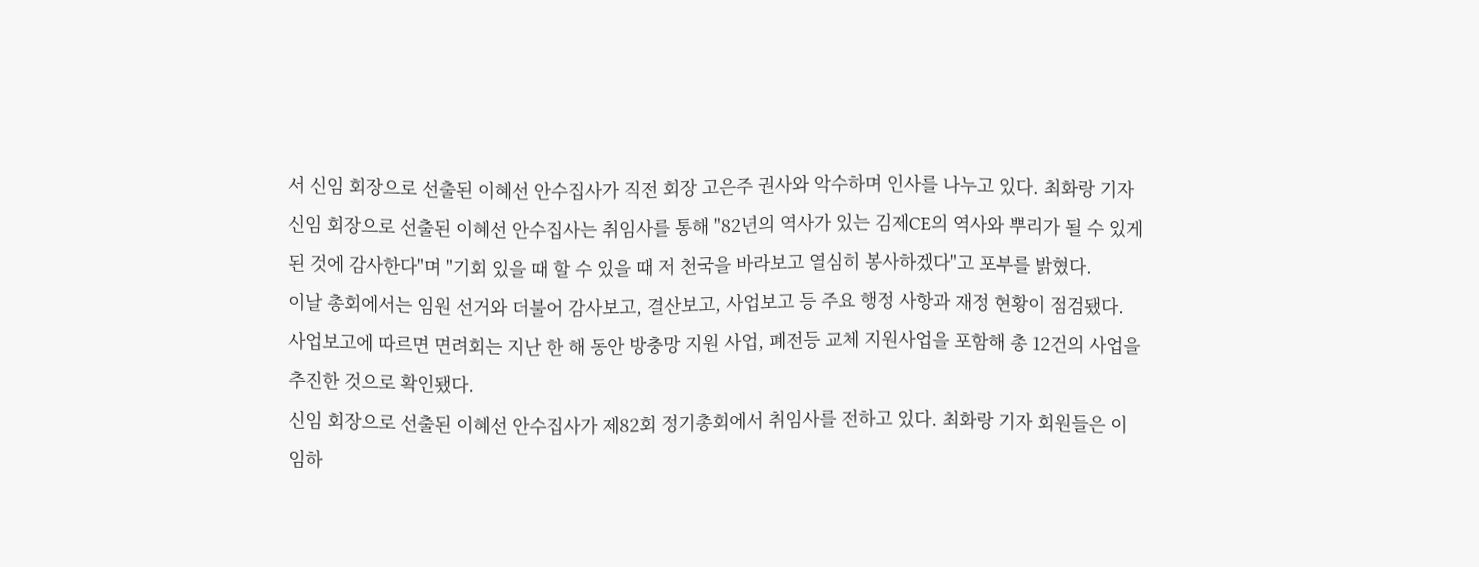서 신임 회장으로 선출된 이혜선 안수집사가 직전 회장 고은주 권사와 악수하며 인사를 나누고 있다. 최화랑 기자 신임 회장으로 선출된 이혜선 안수집사는 취임사를 통해 "82년의 역사가 있는 김제CE의 역사와 뿌리가 될 수 있게 된 것에 감사한다"며 "기회 있을 때 할 수 있을 때 저 천국을 바라보고 열심히 봉사하겠다"고 포부를 밝혔다.
이날 총회에서는 임원 선거와 더불어 감사보고, 결산보고, 사업보고 등 주요 행정 사항과 재정 현황이 점검됐다. 사업보고에 따르면 면려회는 지난 한 해 동안 방충망 지원 사업, 폐전등 교체 지원사업을 포함해 총 12건의 사업을 추진한 것으로 확인됐다.
신임 회장으로 선출된 이혜선 안수집사가 제82회 정기총회에서 취임사를 전하고 있다. 최화랑 기자 회원들은 이임하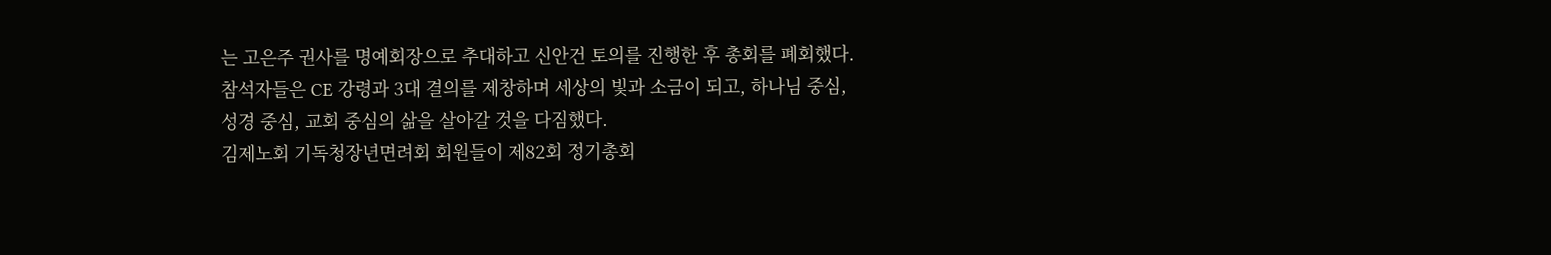는 고은주 권사를 명예회장으로 추대하고 신안건 토의를 진행한 후 총회를 폐회했다. 참석자들은 CE 강령과 3대 결의를 제창하며 세상의 빛과 소금이 되고, 하나님 중심, 성경 중심, 교회 중심의 삶을 살아갈 것을 다짐했다.
김제노회 기독청장년면려회 회원들이 제82회 정기총회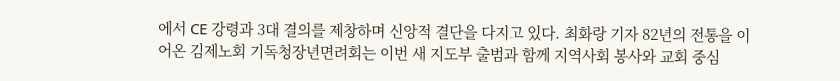에서 CE 강령과 3대 결의를 제창하며 신앙적 결단을 다지고 있다. 최화랑 기자 82년의 전통을 이어온 김제노회 기독청장년면려회는 이번 새 지도부 출범과 함께 지역사회 봉사와 교회 중심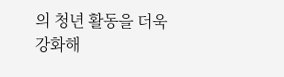의 청년 활동을 더욱 강화해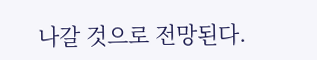나갈 것으로 전망된다.